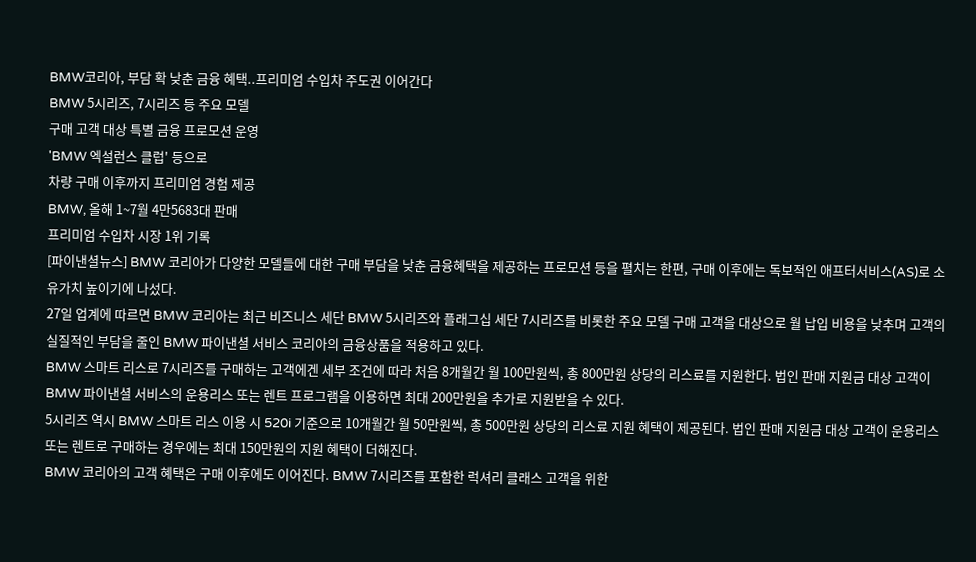BMW코리아, 부담 확 낮춘 금융 혜택..프리미엄 수입차 주도권 이어간다
BMW 5시리즈, 7시리즈 등 주요 모델
구매 고객 대상 특별 금융 프로모션 운영
'BMW 엑설런스 클럽' 등으로
차량 구매 이후까지 프리미엄 경험 제공
BMW, 올해 1~7월 4만5683대 판매
프리미엄 수입차 시장 1위 기록
[파이낸셜뉴스] BMW 코리아가 다양한 모델들에 대한 구매 부담을 낮춘 금융혜택을 제공하는 프로모션 등을 펼치는 한편, 구매 이후에는 독보적인 애프터서비스(AS)로 소유가치 높이기에 나섰다.
27일 업계에 따르면 BMW 코리아는 최근 비즈니스 세단 BMW 5시리즈와 플래그십 세단 7시리즈를 비롯한 주요 모델 구매 고객을 대상으로 월 납입 비용을 낮추며 고객의 실질적인 부담을 줄인 BMW 파이낸셜 서비스 코리아의 금융상품을 적용하고 있다.
BMW 스마트 리스로 7시리즈를 구매하는 고객에겐 세부 조건에 따라 처음 8개월간 월 100만원씩, 총 800만원 상당의 리스료를 지원한다. 법인 판매 지원금 대상 고객이 BMW 파이낸셜 서비스의 운용리스 또는 렌트 프로그램을 이용하면 최대 200만원을 추가로 지원받을 수 있다.
5시리즈 역시 BMW 스마트 리스 이용 시 520i 기준으로 10개월간 월 50만원씩, 총 500만원 상당의 리스료 지원 혜택이 제공된다. 법인 판매 지원금 대상 고객이 운용리스 또는 렌트로 구매하는 경우에는 최대 150만원의 지원 혜택이 더해진다.
BMW 코리아의 고객 혜택은 구매 이후에도 이어진다. BMW 7시리즈를 포함한 럭셔리 클래스 고객을 위한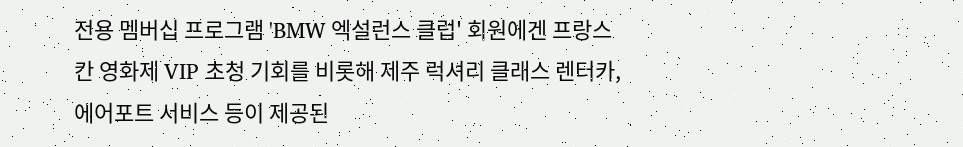전용 멤버십 프로그램 'BMW 엑설런스 클럽' 회원에겐 프랑스 칸 영화제 VIP 초청 기회를 비롯해 제주 럭셔리 클래스 렌터카, 에어포트 서비스 등이 제공된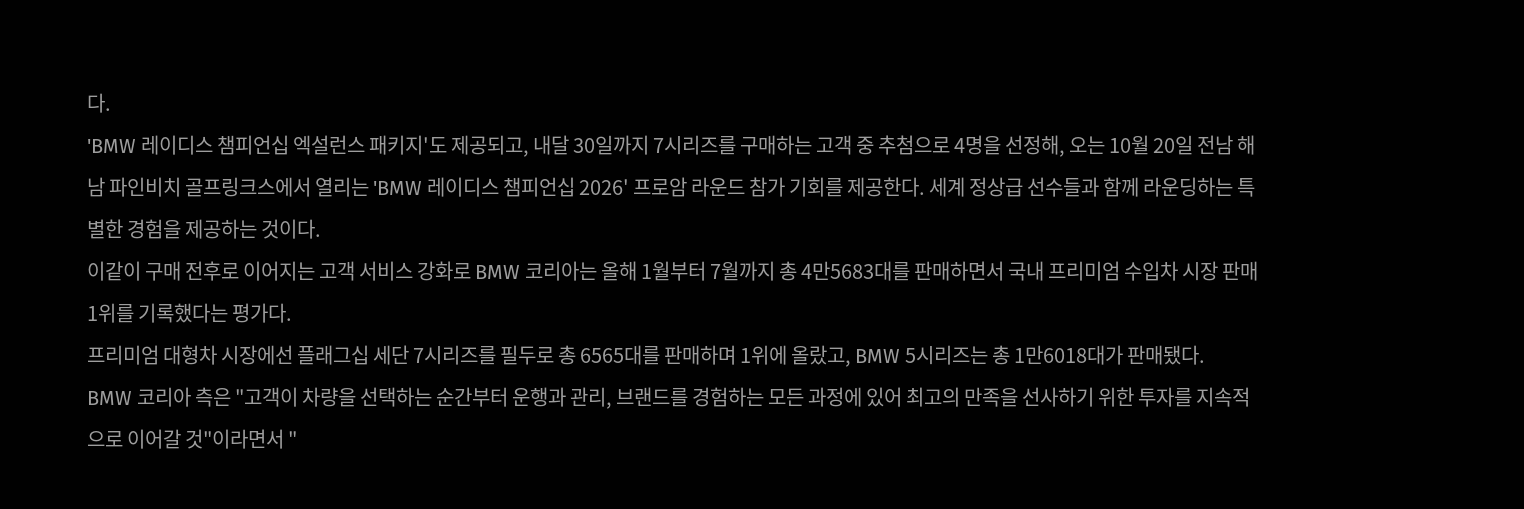다.
'BMW 레이디스 챔피언십 엑설런스 패키지'도 제공되고, 내달 30일까지 7시리즈를 구매하는 고객 중 추첨으로 4명을 선정해, 오는 10월 20일 전남 해남 파인비치 골프링크스에서 열리는 'BMW 레이디스 챔피언십 2026' 프로암 라운드 참가 기회를 제공한다. 세계 정상급 선수들과 함께 라운딩하는 특별한 경험을 제공하는 것이다.
이같이 구매 전후로 이어지는 고객 서비스 강화로 BMW 코리아는 올해 1월부터 7월까지 총 4만5683대를 판매하면서 국내 프리미엄 수입차 시장 판매 1위를 기록했다는 평가다.
프리미엄 대형차 시장에선 플래그십 세단 7시리즈를 필두로 총 6565대를 판매하며 1위에 올랐고, BMW 5시리즈는 총 1만6018대가 판매됐다.
BMW 코리아 측은 "고객이 차량을 선택하는 순간부터 운행과 관리, 브랜드를 경험하는 모든 과정에 있어 최고의 만족을 선사하기 위한 투자를 지속적으로 이어갈 것"이라면서 "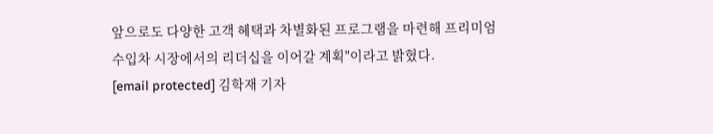앞으로도 다양한 고객 혜택과 차별화된 프로그램을 마련해 프리미엄 수입차 시장에서의 리더십을 이어갈 계획"이라고 밝혔다.
[email protected] 김학재 기자